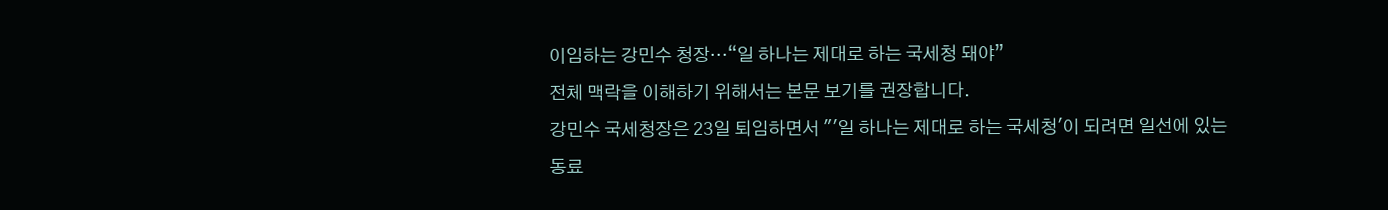이임하는 강민수 청장…“일 하나는 제대로 하는 국세청 돼야”
전체 맥락을 이해하기 위해서는 본문 보기를 권장합니다.
강민수 국세청장은 23일 퇴임하면서 "'일 하나는 제대로 하는 국세청'이 되려면 일선에 있는 동료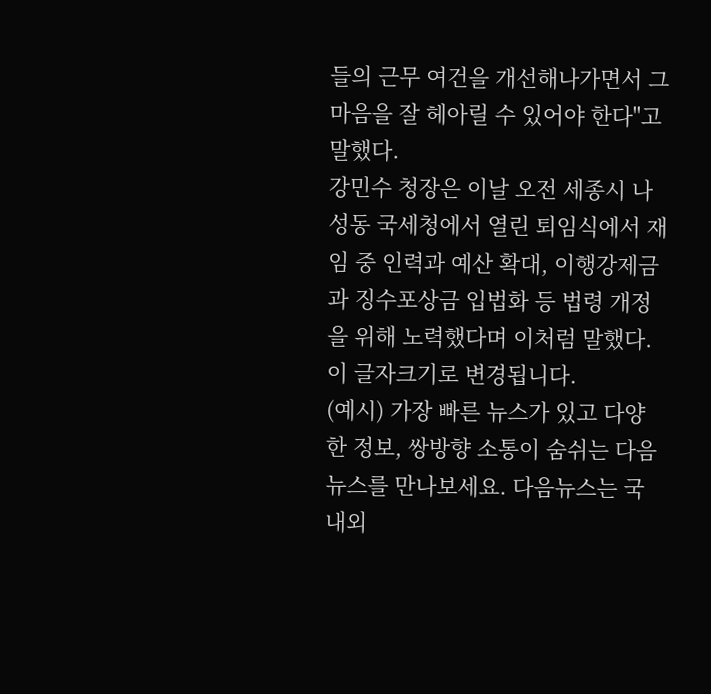들의 근무 여건을 개선해나가면서 그 마음을 잘 헤아릴 수 있어야 한다"고 말했다.
강민수 청장은 이날 오전 세종시 나성동 국세청에서 열린 퇴임식에서 재임 중 인력과 예산 확대, 이행강제금과 징수포상금 입법화 등 법령 개정을 위해 노력했다며 이처럼 말했다.
이 글자크기로 변경됩니다.
(예시) 가장 빠른 뉴스가 있고 다양한 정보, 쌍방향 소통이 숨쉬는 다음뉴스를 만나보세요. 다음뉴스는 국내외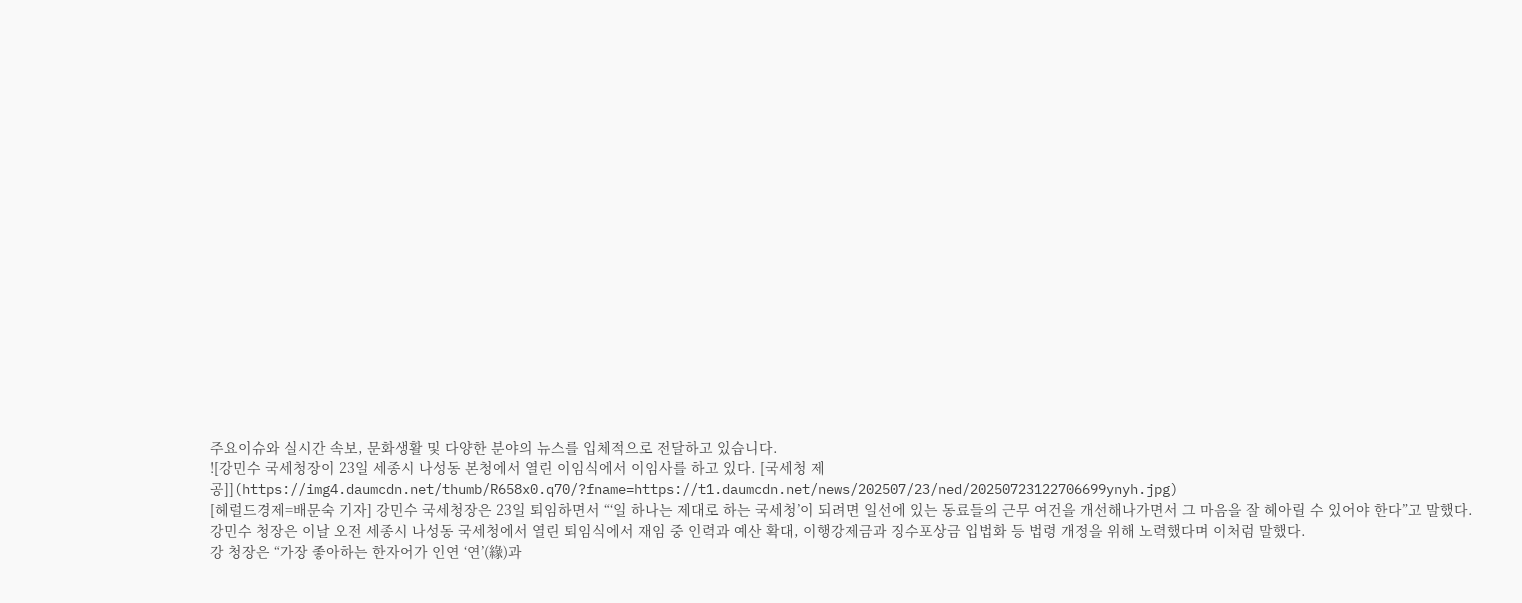주요이슈와 실시간 속보, 문화생활 및 다양한 분야의 뉴스를 입체적으로 전달하고 있습니다.
![강민수 국세청장이 23일 세종시 나성동 본청에서 열린 이임식에서 이임사를 하고 있다. [국세청 제공]](https://img4.daumcdn.net/thumb/R658x0.q70/?fname=https://t1.daumcdn.net/news/202507/23/ned/20250723122706699ynyh.jpg)
[헤럴드경제=배문숙 기자] 강민수 국세청장은 23일 퇴임하면서 “‘일 하나는 제대로 하는 국세청’이 되려면 일선에 있는 동료들의 근무 여건을 개선해나가면서 그 마음을 잘 헤아릴 수 있어야 한다”고 말했다.
강민수 청장은 이날 오전 세종시 나성동 국세청에서 열린 퇴임식에서 재임 중 인력과 예산 확대, 이행강제금과 징수포상금 입법화 등 법령 개정을 위해 노력했다며 이처럼 말했다.
강 청장은 “가장 좋아하는 한자어가 인연 ‘연’(緣)과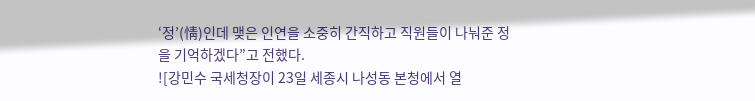‘정’(情)인데 맺은 인연을 소중히 간직하고 직원들이 나눠준 정을 기억하겠다”고 전했다.
![강민수 국세청장이 23일 세종시 나성동 본청에서 열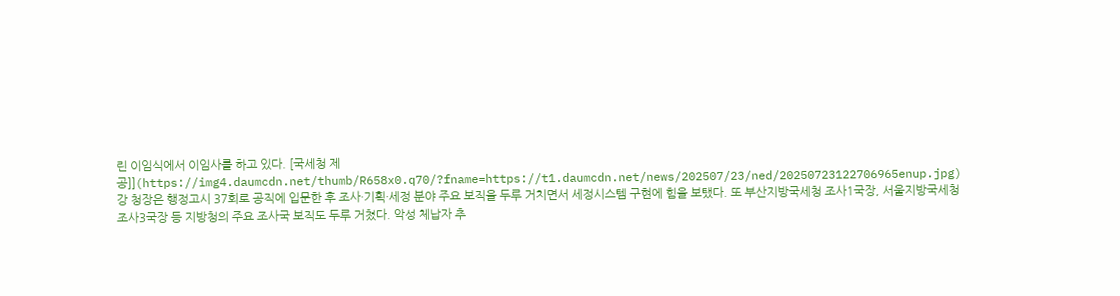린 이임식에서 이임사를 하고 있다. [국세청 제공]](https://img4.daumcdn.net/thumb/R658x0.q70/?fname=https://t1.daumcdn.net/news/202507/23/ned/20250723122706965enup.jpg)
강 청장은 행정고시 37회로 공직에 입문한 후 조사·기획·세정 분야 주요 보직을 두루 거치면서 세정시스템 구현에 힘을 보탰다. 또 부산지방국세청 조사1국장, 서울지방국세청 조사3국장 등 지방청의 주요 조사국 보직도 두루 거쳤다. 악성 체납자 추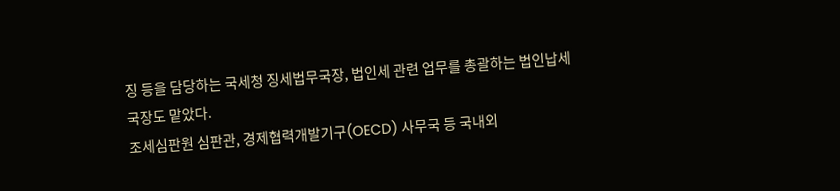징 등을 담당하는 국세청 징세법무국장, 법인세 관련 업무를 총괄하는 법인납세국장도 맡았다.
조세심판원 심판관, 경제협력개발기구(OECD) 사무국 등 국내외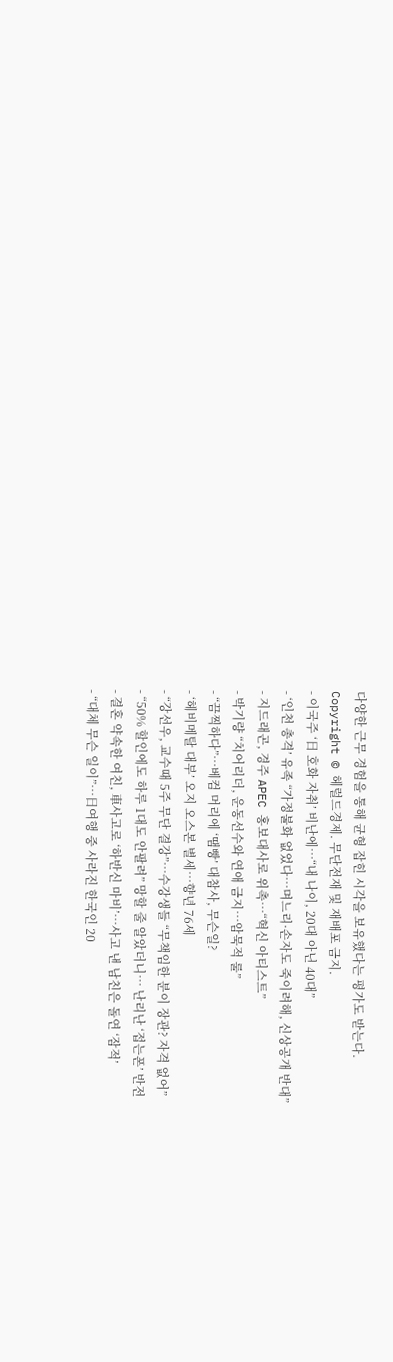다양한 근무 경험을 통해 균형 잡힌 시각을 보유했다는 평가도 받는다.
Copyright © 헤럴드경제. 무단전재 및 재배포 금지.
- 이국주 ‘日 호화 자취’ 비난에…“내 나이, 20대 아닌 40대”
- ‘인천 총격’ 유족 “가정불화 없었다…며느리·손자도 죽이려해, 신상공개 반대”
- 지드래곤, 경주 APEC 홍보대사로 위촉…“혁신 아티스트”
- 박기량 “치어리더, 운동선수와 연애 금지…암묵적 룰”
- “끔찍하다”…베컴 머리에 ‘땜빵’ 대참사, 무슨일?
- ‘헤비메탈 대부’ 오지 오스본 별세…향년 76세
- “강선우, 교수때 5주 무단 결강”…수강생들 “무책임한 분이 장관? 자격 없어”
- “50% 할인에도 하루 1대도 안팔려” 망할 줄 알았더니… 난리난 ‘접는폰’ 반전
- 결혼 약속한 여친, 車사고로 ‘하반신 마비’…사고 낸 남친은 돌연 ‘잠적’
- “대체 무슨 일이”…日여행 중 사라진 한국인 20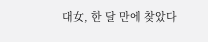대女, 한 달 만에 찾았다